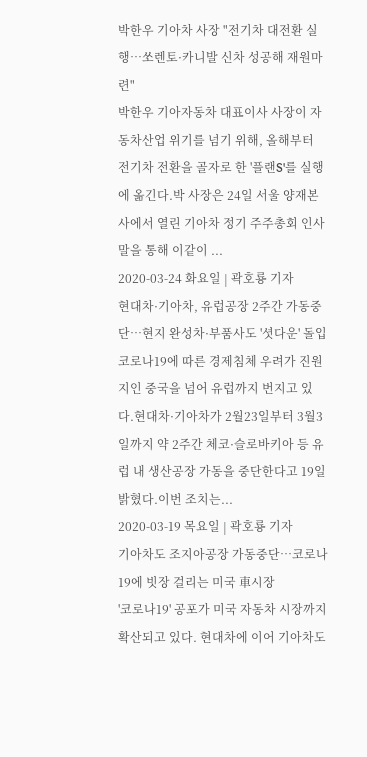박한우 기아차 사장 "전기차 대전환 실행…쏘렌토·카니발 신차 성공해 재원마련"
박한우 기아자동차 대표이사 사장이 자동차산업 위기를 넘기 위해, 올해부터 전기차 전환을 골자로 한 '플랜S'를 실행에 옮긴다.박 사장은 24일 서울 양재본사에서 열린 기아차 정기 주주총회 인사말을 통해 이같이 ...
2020-03-24 화요일 | 곽호룡 기자
현대차·기아차, 유럽공장 2주간 가동중단…현지 완성차·부품사도 '셧다운' 돌입
코로나19에 따른 경제침체 우려가 진원지인 중국을 넘어 유럽까지 번지고 있다.현대차·기아차가 2월23일부터 3월3일까지 약 2주간 체코·슬로바키아 등 유럽 내 생산공장 가동을 중단한다고 19일 밝혔다.이번 조치는...
2020-03-19 목요일 | 곽호룡 기자
기아차도 조지아공장 가동중단…코로나19에 빗장 걸리는 미국 車시장
'코로나19' 공포가 미국 자동차 시장까지 확산되고 있다. 현대차에 이어 기아차도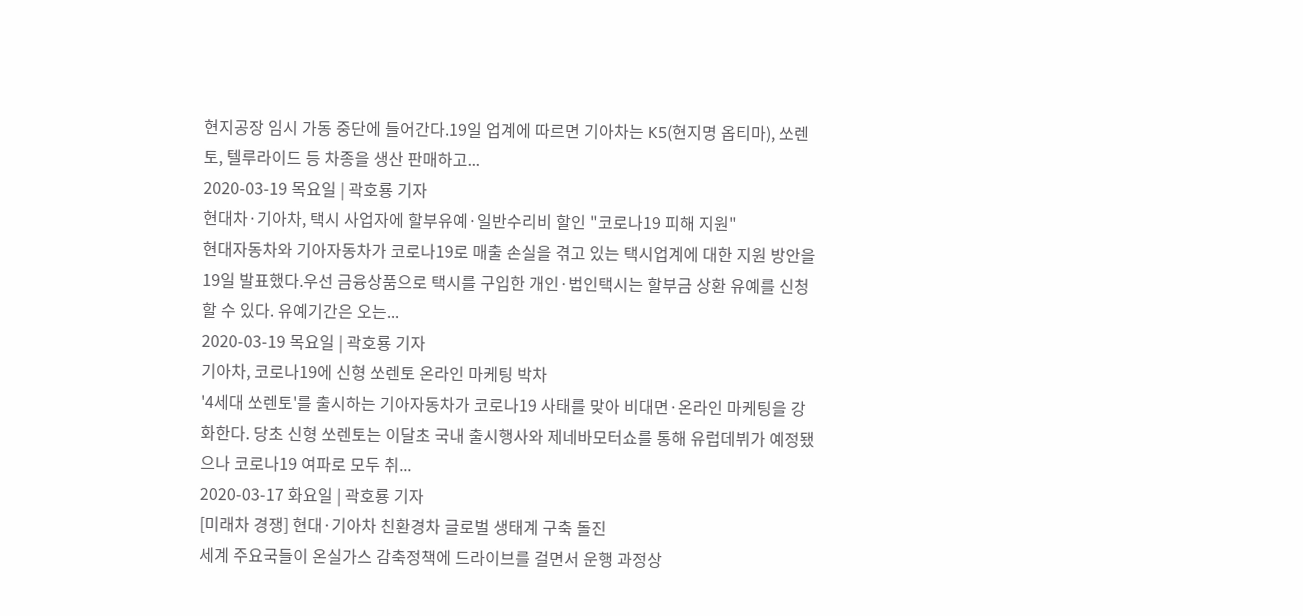현지공장 임시 가동 중단에 들어간다.19일 업계에 따르면 기아차는 K5(현지명 옵티마), 쏘렌토, 텔루라이드 등 차종을 생산 판매하고...
2020-03-19 목요일 | 곽호룡 기자
현대차·기아차, 택시 사업자에 할부유예·일반수리비 할인 "코로나19 피해 지원"
현대자동차와 기아자동차가 코로나19로 매출 손실을 겪고 있는 택시업계에 대한 지원 방안을 19일 발표했다.우선 금융상품으로 택시를 구입한 개인·법인택시는 할부금 상환 유예를 신청할 수 있다. 유예기간은 오는...
2020-03-19 목요일 | 곽호룡 기자
기아차, 코로나19에 신형 쏘렌토 온라인 마케팅 박차
'4세대 쏘렌토'를 출시하는 기아자동차가 코로나19 사태를 맞아 비대면·온라인 마케팅을 강화한다. 당초 신형 쏘렌토는 이달초 국내 출시행사와 제네바모터쇼를 통해 유럽데뷔가 예정됐으나 코로나19 여파로 모두 취...
2020-03-17 화요일 | 곽호룡 기자
[미래차 경쟁] 현대·기아차 친환경차 글로벌 생태계 구축 돌진
세계 주요국들이 온실가스 감축정책에 드라이브를 걸면서 운행 과정상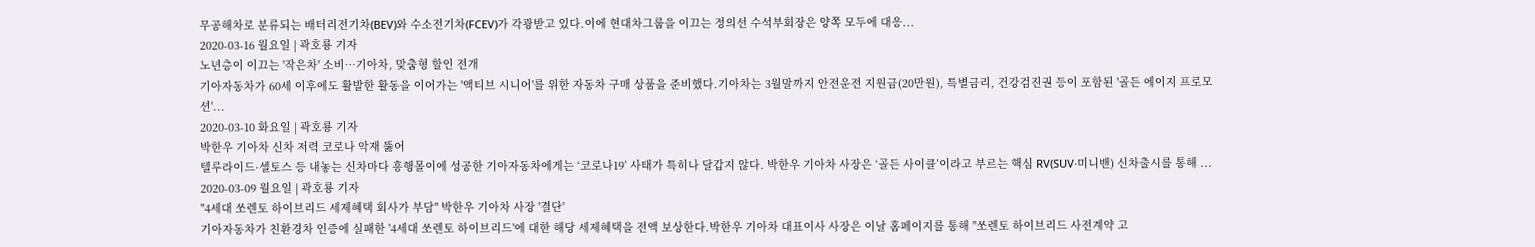무공해차로 분류되는 배터리전기차(BEV)와 수소전기차(FCEV)가 각광받고 있다.이에 현대차그룹을 이끄는 정의선 수석부회장은 양쪽 모두에 대응...
2020-03-16 월요일 | 곽호룡 기자
노년층이 이끄는 '작은차' 소비…기아차, 맞춤형 할인 전개
기아자동차가 60세 이후에도 활발한 활동을 이어가는 '액티브 시니어'를 위한 자동차 구매 상품을 준비했다.기아차는 3월말까지 안전운전 지원금(20만원), 특별금리, 건강검진권 등이 포함된 '골든 에이지 프로모션'...
2020-03-10 화요일 | 곽호룡 기자
박한우 기아차 신차 저력 코로나 악재 뚫어
텔루라이드·셀토스 등 내놓는 신차마다 흥행몰이에 성공한 기아자동차에게는 ‘코로나19’ 사태가 특히나 달갑지 않다. 박한우 기아차 사장은 ‘골든 사이클’이라고 부르는 핵심 RV(SUV·미니밴) 신차출시를 통해 ...
2020-03-09 월요일 | 곽호룡 기자
"4세대 쏘렌토 하이브리드 세제혜택 회사가 부담" 박한우 기아차 사장 '결단'
기아자동차가 친환경차 인증에 실패한 '4세대 쏘렌토 하이브리드'에 대한 해당 세제혜택을 전액 보상한다.박한우 기아차 대표이사 사장은 이날 홈페이지를 통해 "쏘렌토 하이브리드 사전계약 고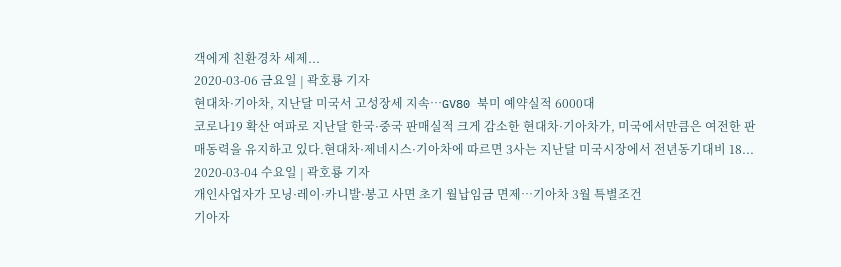객에게 친환경차 세제...
2020-03-06 금요일 | 곽호룡 기자
현대차·기아차, 지난달 미국서 고성장세 지속…GV80 북미 예약실적 6000대
코로나19 확산 여파로 지난달 한국·중국 판매실적 크게 감소한 현대차·기아차가, 미국에서만큼은 여전한 판매동력을 유지하고 있다.현대차·제네시스·기아차에 따르면 3사는 지난달 미국시장에서 전년동기대비 18...
2020-03-04 수요일 | 곽호룡 기자
개인사업자가 모닝·레이·카니발·봉고 사면 초기 월납임금 면제…기아차 3월 특별조건
기아자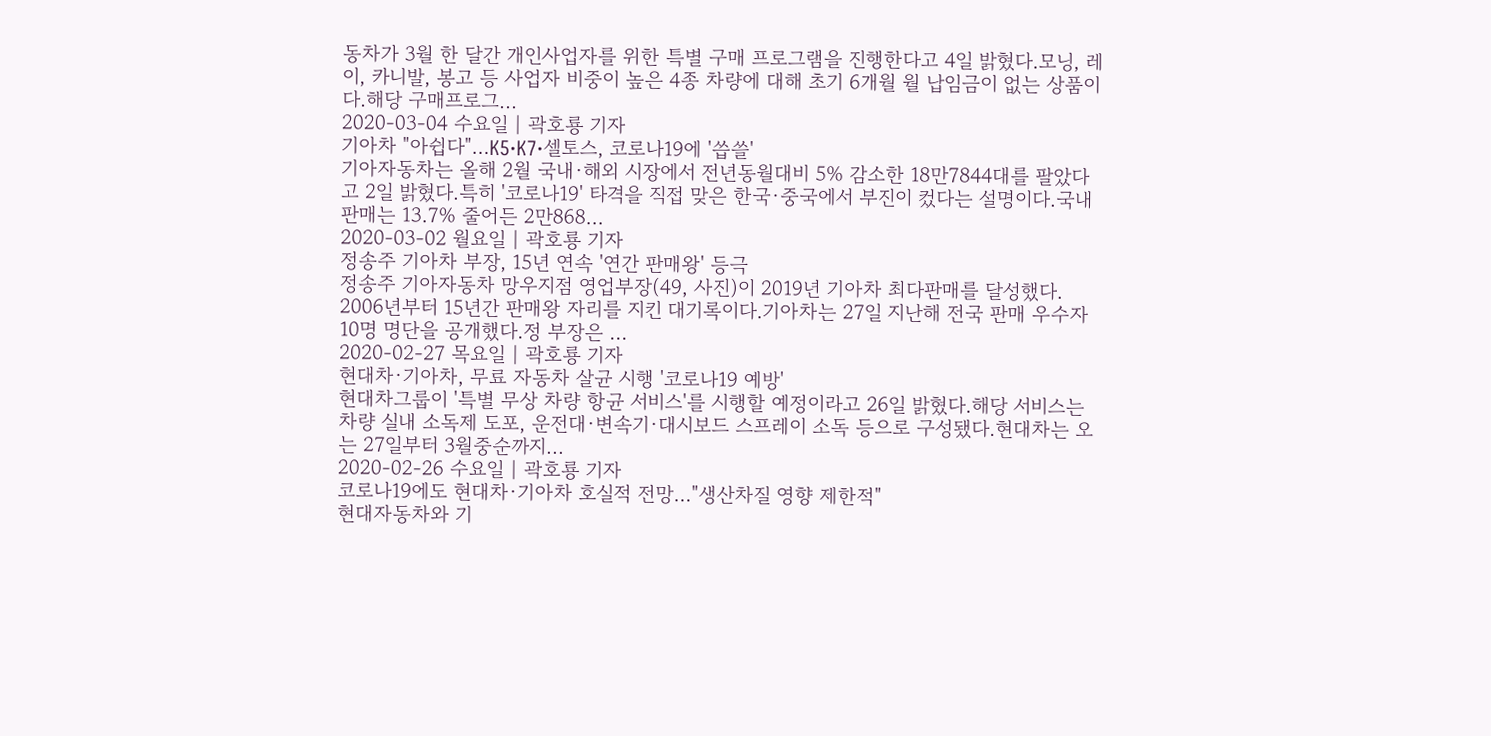동차가 3월 한 달간 개인사업자를 위한 특별 구매 프로그램을 진행한다고 4일 밝혔다.모닝, 레이, 카니발, 봉고 등 사업자 비중이 높은 4종 차량에 대해 초기 6개월 월 납임금이 없는 상품이다.해당 구매프로그...
2020-03-04 수요일 | 곽호룡 기자
기아차 "아쉽다"…K5·K7·셀토스, 코로나19에 '씁쓸'
기아자동차는 올해 2월 국내·해외 시장에서 전년동월대비 5% 감소한 18만7844대를 팔았다고 2일 밝혔다.특히 '코로나19' 타격을 직접 맞은 한국·중국에서 부진이 컸다는 설명이다.국내 판매는 13.7% 줄어든 2만868...
2020-03-02 월요일 | 곽호룡 기자
정송주 기아차 부장, 15년 연속 '연간 판매왕' 등극
정송주 기아자동차 망우지점 영업부장(49, 사진)이 2019년 기아차 최다판매를 달성했다. 2006년부터 15년간 판매왕 자리를 지킨 대기록이다.기아차는 27일 지난해 전국 판매 우수자 10명 명단을 공개했다.정 부장은 ...
2020-02-27 목요일 | 곽호룡 기자
현대차·기아차, 무료 자동차 살균 시행 '코로나19 예방'
현대차그룹이 '특별 무상 차량 항균 서비스'를 시행할 예정이라고 26일 밝혔다.해당 서비스는 차량 실내 소독제 도포, 운전대·변속기·대시보드 스프레이 소독 등으로 구성됐다.현대차는 오는 27일부터 3월중순까지...
2020-02-26 수요일 | 곽호룡 기자
코로나19에도 현대차·기아차 호실적 전망…"생산차질 영향 제한적"
현대자동차와 기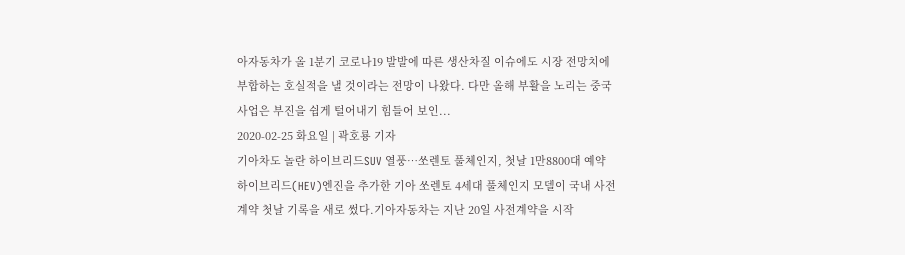아자동차가 올 1분기 코로나19 발발에 따른 생산차질 이슈에도 시장 전망치에 부합하는 호실적을 낼 것이라는 전망이 나왔다. 다만 올해 부활을 노리는 중국사업은 부진을 쉽게 털어내기 힘들어 보인...
2020-02-25 화요일 | 곽호룡 기자
기아차도 놀란 하이브리드SUV 열풍…쏘렌토 풀체인지, 첫날 1만8800대 예약
하이브리드(HEV)엔진을 추가한 기아 쏘렌토 4세대 풀체인지 모델이 국내 사전계약 첫날 기록을 새로 썼다.기아자동차는 지난 20일 사전계약을 시작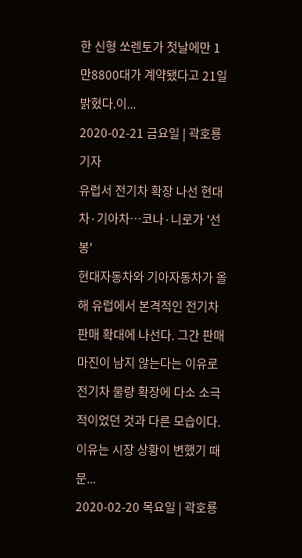한 신형 쏘렌토가 첫날에만 1만8800대가 계약됐다고 21일 밝혔다.이...
2020-02-21 금요일 | 곽호룡 기자
유럽서 전기차 확장 나선 현대차·기아차…코나·니로가 '선봉'
현대자동차와 기아자동차가 올해 유럽에서 본격적인 전기차 판매 확대에 나선다. 그간 판매 마진이 남지 않는다는 이유로 전기차 물량 확장에 다소 소극적이었던 것과 다른 모습이다.이유는 시장 상황이 변했기 때문...
2020-02-20 목요일 | 곽호룡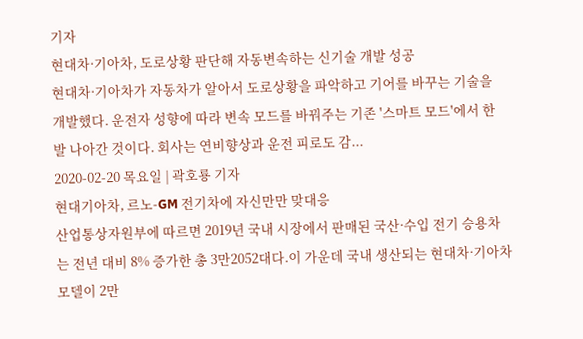기자
현대차·기아차, 도로상황 판단해 자동변속하는 신기술 개발 성공
현대차·기아차가 자동차가 알아서 도로상황을 파악하고 기어를 바꾸는 기술을 개발했다. 운전자 성향에 따라 변속 모드를 바꿔주는 기존 '스마트 모드'에서 한 발 나아간 것이다. 회사는 연비향상과 운전 피로도 감...
2020-02-20 목요일 | 곽호룡 기자
현대기아차, 르노-GM 전기차에 자신만만 맞대응
산업통상자원부에 따르면 2019년 국내 시장에서 판매된 국산·수입 전기 승용차는 전년 대비 8% 증가한 총 3만2052대다.이 가운데 국내 생산되는 현대차·기아차 모델이 2만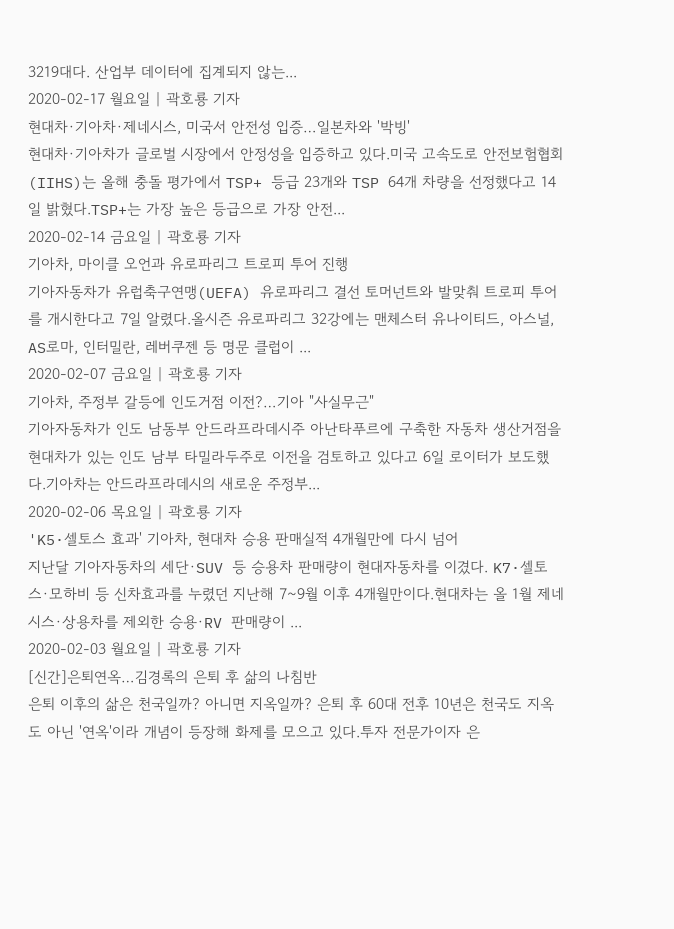3219대다. 산업부 데이터에 집계되지 않는...
2020-02-17 월요일 | 곽호룡 기자
현대차·기아차·제네시스, 미국서 안전성 입증…일본차와 '박빙'
현대차·기아차가 글로벌 시장에서 안정성을 입증하고 있다.미국 고속도로 안전보험협회(IIHS)는 올해 충돌 평가에서 TSP+ 등급 23개와 TSP 64개 차량을 선정했다고 14일 밝혔다.TSP+는 가장 높은 등급으로 가장 안전...
2020-02-14 금요일 | 곽호룡 기자
기아차, 마이클 오언과 유로파리그 트로피 투어 진행
기아자동차가 유럽축구연맹(UEFA) 유로파리그 결선 토머넌트와 발맞춰 트로피 투어를 개시한다고 7일 알렸다.올시즌 유로파리그 32강에는 맨체스터 유나이티드, 아스널, AS로마, 인터밀란, 레버쿠젠 등 명문 클럽이 ...
2020-02-07 금요일 | 곽호룡 기자
기아차, 주정부 갈등에 인도거점 이전?…기아 "사실무근"
기아자동차가 인도 남동부 안드라프라데시주 아난타푸르에 구축한 자동차 생산거점을 현대차가 있는 인도 남부 타밀라두주로 이전을 검토하고 있다고 6일 로이터가 보도했다.기아차는 안드라프라데시의 새로운 주정부...
2020-02-06 목요일 | 곽호룡 기자
'K5·셀토스 효과' 기아차, 현대차 승용 판매실적 4개월만에 다시 넘어
지난달 기아자동차의 세단·SUV 등 승용차 판매량이 현대자동차를 이겼다. K7·셀토스·모하비 등 신차효과를 누렸던 지난해 7~9월 이후 4개월만이다.현대차는 올 1월 제네시스·상용차를 제외한 승용·RV 판매량이 ...
2020-02-03 월요일 | 곽호룡 기자
[신간]은퇴연옥…김경록의 은퇴 후 삶의 나침반
은퇴 이후의 삶은 천국일까? 아니면 지옥일까? 은퇴 후 60대 전후 10년은 천국도 지옥도 아닌 '연옥'이라 개념이 등장해 화제를 모으고 있다.투자 전문가이자 은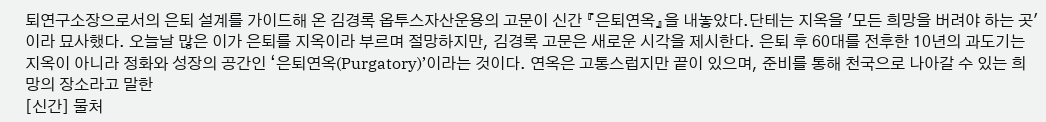퇴연구소장으로서의 은퇴 설계를 가이드해 온 김경록 옵투스자산운용의 고문이 신간 『은퇴연옥』을 내놓았다.단테는 지옥을 '모든 희망을 버려야 하는 곳'이라 묘사했다. 오늘날 많은 이가 은퇴를 지옥이라 부르며 절망하지만, 김경록 고문은 새로운 시각을 제시한다. 은퇴 후 60대를 전후한 10년의 과도기는 지옥이 아니라 정화와 성장의 공간인 ‘은퇴연옥(Purgatory)’이라는 것이다. 연옥은 고통스럽지만 끝이 있으며, 준비를 통해 천국으로 나아갈 수 있는 희망의 장소라고 말한
[신간] 물처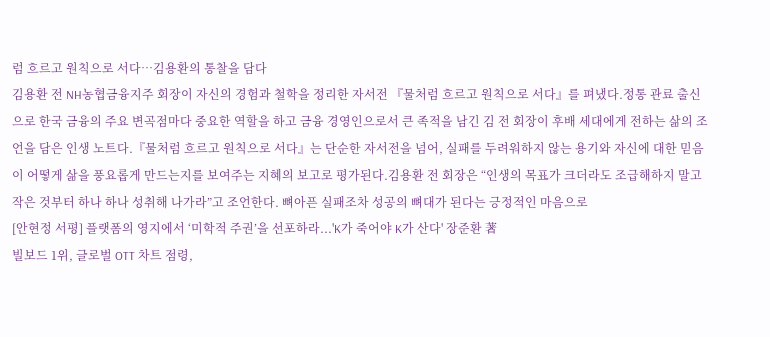럼 흐르고 원칙으로 서다…김용환의 통찰을 담다
김용환 전 NH농협금융지주 회장이 자신의 경험과 철학을 정리한 자서전 『물처럼 흐르고 원칙으로 서다』를 펴냈다.정통 관료 출신으로 한국 금융의 주요 변곡점마다 중요한 역할을 하고 금융 경영인으로서 큰 족적을 남긴 김 전 회장이 후배 세대에게 전하는 삶의 조언을 담은 인생 노트다.『물처럼 흐르고 원칙으로 서다』는 단순한 자서전을 넘어, 실패를 두려워하지 않는 용기와 자신에 대한 믿음이 어떻게 삶을 풍요롭게 만드는지를 보여주는 지혜의 보고로 평가된다.김용환 전 회장은 “인생의 목표가 크더라도 조급해하지 말고 작은 것부터 하나 하나 성취해 나가라”고 조언한다. 뼈아픈 실패조차 성공의 뼈대가 된다는 긍정적인 마음으로
[안현정 서평] 플랫폼의 영지에서 ‘미학적 주권’을 선포하라...'K가 죽어야 K가 산다' 장준환 著
빌보드 1위, 글로벌 OTT 차트 점령,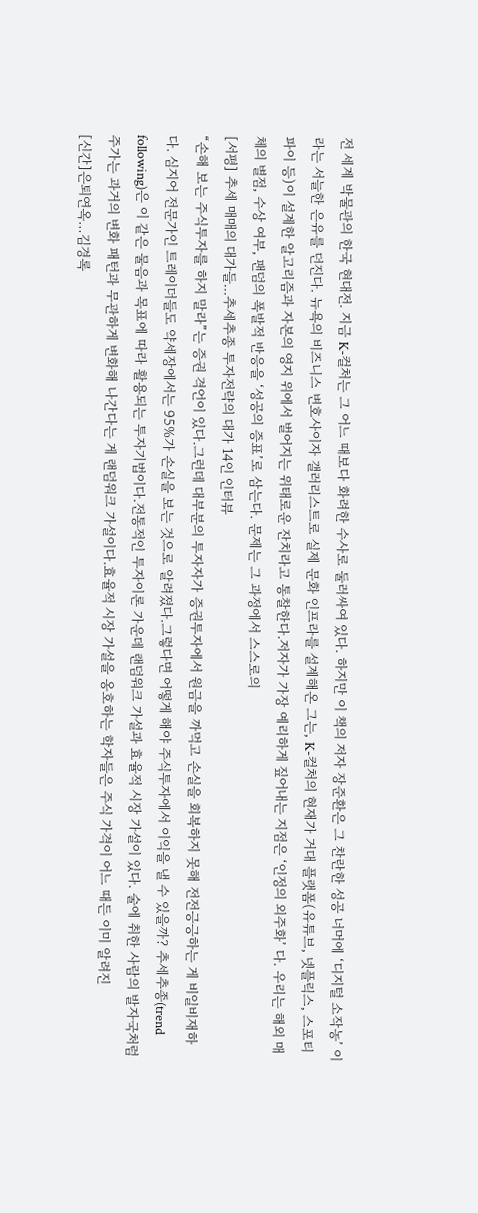전 세계 박물관의 한국 현대전. 지금 K-컬처는 그 어느 때보다 화려한 수사로 둘러싸여 있다. 하지만 이 책의 저자 장준환은 그 찬란한 성공 너머에 ‘디지털 소작농’ 이라는 서늘한 은유를 던진다. 뉴욕의 비즈니스 변호사이자 갤러리스트로 실제 문화 인프라를 설계해온 그는, K-컬처의 현재가 거대 플랫폼(유튜브, 넷플릭스, 스포티파이 등)이 설계한 알고리즘과 자본의 영지 위에서 벌어지는 위태로운 잔치라고 통찰한다.저자가 가장 예리하게 짚어내는 지점은 ‘인정의 외주화’ 다. 우리는 해외 매체의 별점, 수상 여부, 팬덤의 폭발적 반응을 ‘성공의 증표’로 삼는다. 문제는 그 과정에서 스스로의
[서평] 추세 매매의 대가들...추세추종 투자전략의 대가 14인 인터뷰
“손해 보는 주식투자를 하지 말라”는 증권 격언이 있다.그런데 대부분의 투자자가 증권투자에서 원금을 까먹고 손실을 회복하지 못해 전전긍긍하는 게 비일비재하다. 심지어 전문가인 트레이더들도 약세장에서는 95%가 손실을 보는 것으로 알려졌다.그렇다면 어떻게 해야 주식투자에서 이익을 낼 수 있을까? 추세추종(trend following)은 이 같은 물음과 목표에 따라 활용되는 투자기법이다.전통적인 투자이론 가운데 랜덤워크 가설과 효율적 시장 가설이 있다. 술에 취한 사람의 발자국처럼 주가는 과거의 변화 패턴과 무관하게 변화해 나간다는 게 랜덤워크 가설이다.효율적 시장 가설을 옹호하는 학자들은 주식 가격이 어느 때든 이미 알려진
[신간]은퇴연옥…김경록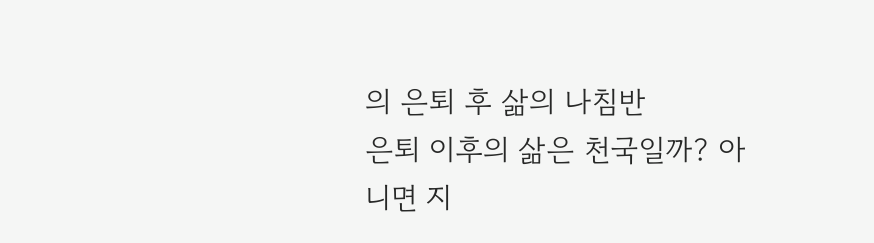의 은퇴 후 삶의 나침반
은퇴 이후의 삶은 천국일까? 아니면 지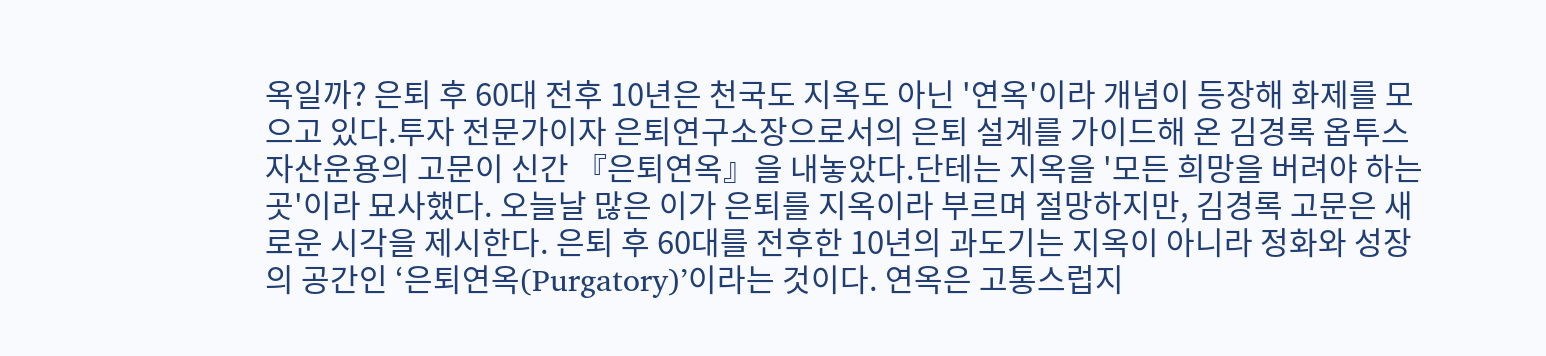옥일까? 은퇴 후 60대 전후 10년은 천국도 지옥도 아닌 '연옥'이라 개념이 등장해 화제를 모으고 있다.투자 전문가이자 은퇴연구소장으로서의 은퇴 설계를 가이드해 온 김경록 옵투스자산운용의 고문이 신간 『은퇴연옥』을 내놓았다.단테는 지옥을 '모든 희망을 버려야 하는 곳'이라 묘사했다. 오늘날 많은 이가 은퇴를 지옥이라 부르며 절망하지만, 김경록 고문은 새로운 시각을 제시한다. 은퇴 후 60대를 전후한 10년의 과도기는 지옥이 아니라 정화와 성장의 공간인 ‘은퇴연옥(Purgatory)’이라는 것이다. 연옥은 고통스럽지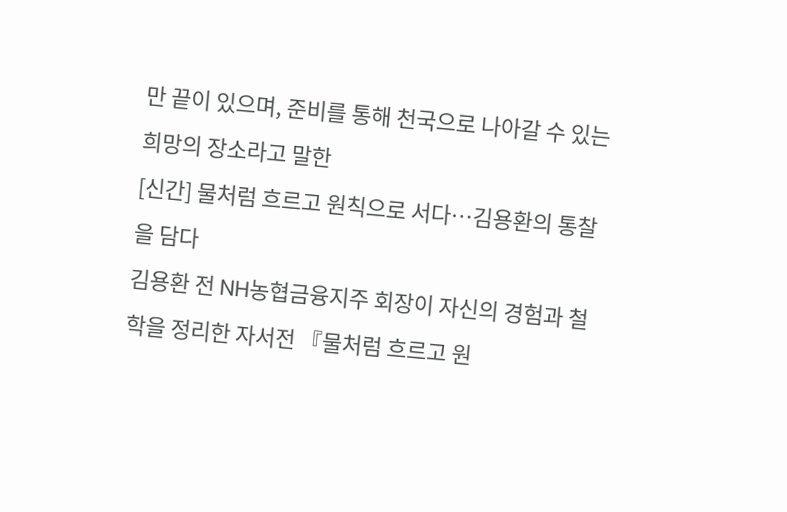만 끝이 있으며, 준비를 통해 천국으로 나아갈 수 있는 희망의 장소라고 말한
[신간] 물처럼 흐르고 원칙으로 서다…김용환의 통찰을 담다
김용환 전 NH농협금융지주 회장이 자신의 경험과 철학을 정리한 자서전 『물처럼 흐르고 원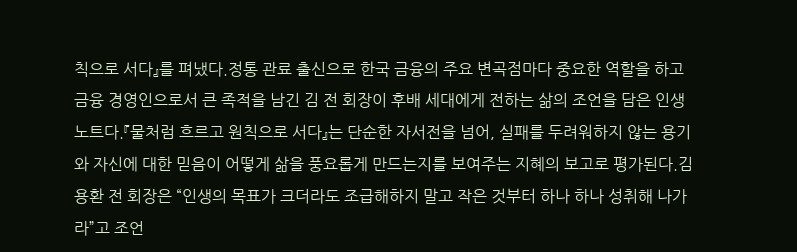칙으로 서다』를 펴냈다.정통 관료 출신으로 한국 금융의 주요 변곡점마다 중요한 역할을 하고 금융 경영인으로서 큰 족적을 남긴 김 전 회장이 후배 세대에게 전하는 삶의 조언을 담은 인생 노트다.『물처럼 흐르고 원칙으로 서다』는 단순한 자서전을 넘어, 실패를 두려워하지 않는 용기와 자신에 대한 믿음이 어떻게 삶을 풍요롭게 만드는지를 보여주는 지혜의 보고로 평가된다.김용환 전 회장은 “인생의 목표가 크더라도 조급해하지 말고 작은 것부터 하나 하나 성취해 나가라”고 조언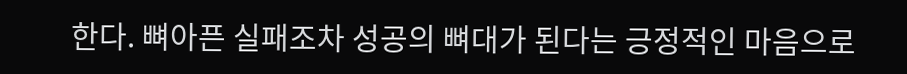한다. 뼈아픈 실패조차 성공의 뼈대가 된다는 긍정적인 마음으로